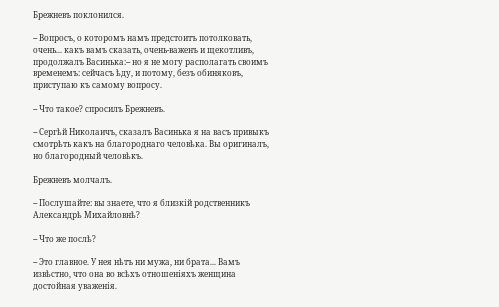Брежневъ поклонился.

-- Вопросъ, о которомъ намъ предстоитъ потолковать, очень... какъ вамъ сказать, очень-важенъ и щекотливъ, продолжалъ Васинька:-- но я не могу располагать своимъ временемъ: сейчасъ ѣду, и потому, безъ обиняковъ, приступаю къ самому вопросу.

-- Что такое? спросилъ Брежневъ.

-- Сергѣй Николаичъ, сказалъ Васинька я на васъ привыкъ смотрѣть какъ на благороднаго человѣка. Вы оригиналъ, но благородный человѣкъ.

Брежневъ молчалъ.

-- Послушайте: вы знаете, что я близкій родственникъ Александрѣ Михайловнѣ?

-- Что же послѣ?

-- Это главное. У нея нѣтъ ни мужа, ни брата... Вамъ извѣстно, что она во всѣхъ отношеніяхъ женщина достойная уваженія.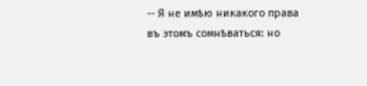-- Я не имѣю никакого права въ этомъ сомнѣваться: но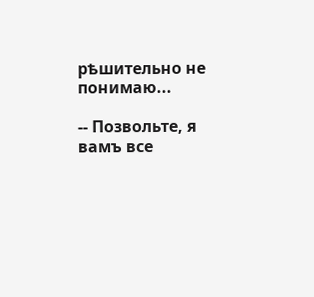рѣшительно не понимаю...

-- Позвольте, я вамъ все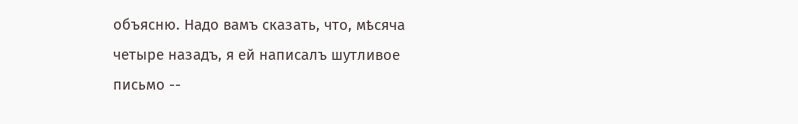объясню. Надо вамъ сказать, что, мѣсяча четыре назадъ, я ей написалъ шутливое письмо --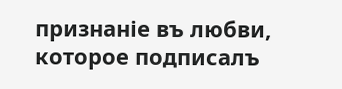признаніе въ любви, которое подписалъ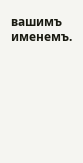вашимъ именемъ.